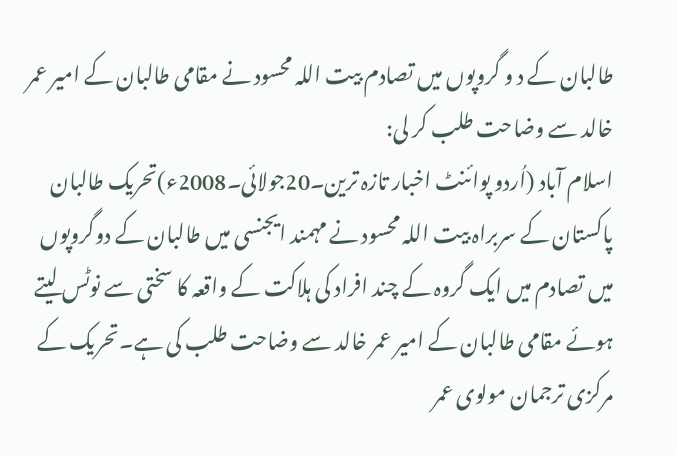طالبان کے د و گروپوں میں تصادم بیت اللہ محسود نے مقامی طالبان کے امیر عمر خالد سے وضاحت طلب کر لی:
اسلام آباد (اُردو پوائنٹ اخبار تازہ ترین۔20جولائی۔2008ء)تحریک طالبان پاکستان کے سربراہ بیت اللہ محسود نے مہمند ایجنسی میں طالبان کے دوگروپوں میں تصادم میں ایک گروہ کے چند افراد کی ہلاکت کے واقعہ کا سختی سے نوٹس لیتے ہوئے مقامی طالبان کے امیر عمر خالد سے وضاحت طلب کی ہے۔تحریک کے مرکزی ترجمان مولوی عمر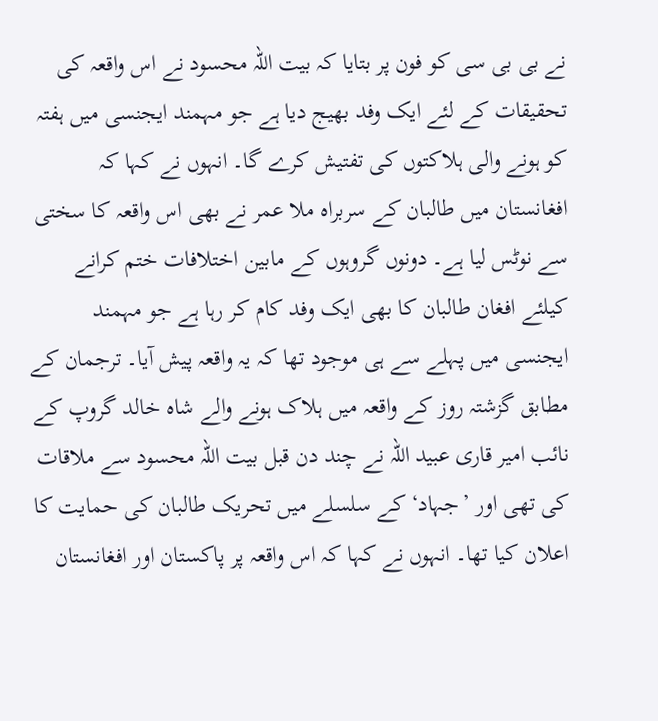نے بی بی سی کو فون پر بتایا کہ بیت اللہ محسود نے اس واقعہ کی تحقیقات کے لئے ایک وفد بھیج دیا ہے جو مہمند ایجنسی میں ہفتہ کو ہونے والی ہلاکتوں کی تفتیش کرے گا۔ انہوں نے کہا کہ افغانستان میں طالبان کے سربراہ ملا عمر نے بھی اس واقعہ کا سختی سے نوٹس لیا ہے۔ دونوں گروہوں کے مابین اختلافات ختم کرانے کیلئے افغان طالبان کا بھی ایک وفد کام کر رہا ہے جو مہمند ایجنسی میں پہلے سے ہی موجود تھا کہ یہ واقعہ پیش آیا۔ ترجمان کے مطابق گزشتہ روز کے واقعہ میں ہلاک ہونے والے شاہ خالد گروپ کے نائب امیر قاری عبید اللہ نے چند دن قبل بیت اللہ محسود سے ملاقات کی تھی اور ’جہاد‘ کے سلسلے میں تحریک طالبان کی حمایت کا اعلان کیا تھا۔ انہوں نے کہا کہ اس واقعہ پر پاکستان اور افغانستان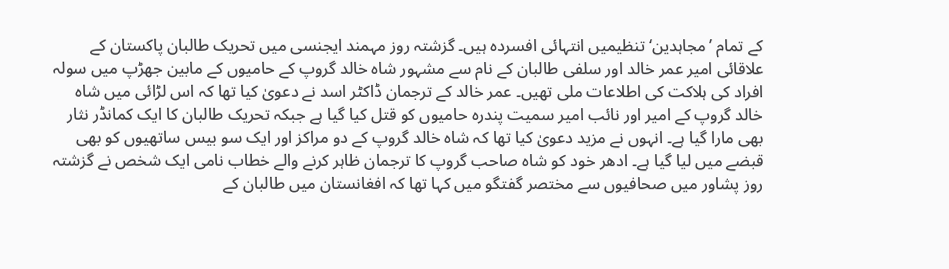کے تمام ’مجاہدین‘ تنظیمیں انتہائی افسردہ ہیں۔ گزشتہ روز مہمند ایجنسی میں تحریک طالبان پاکستان کے علاقائی امیر عمر خالد اور سلفی طالبان کے نام سے مشہور شاہ خالد گروپ کے حامیوں کے مابین جھڑپ میں سولہ افراد کی ہلاکت کی اطلاعات ملی تھیں۔ عمر خالد کے ترجمان ڈاکٹر اسد نے دعویٰ کیا تھا کہ اس لڑائی میں شاہ خالد گروپ کے امیر اور نائب امیر سمیت پندرہ حامیوں کو قتل کیا گیا ہے جبکہ تحریک طالبان کا ایک کمانڈر نثار بھی مارا گیا ہے۔ انہوں نے مزید دعویٰ کیا تھا کہ شاہ خالد گروپ کے دو مراکز اور ایک سو بیس ساتھیوں کو بھی قبضے میں لیا گیا ہے۔ ادھر خود کو شاہ صاحب گروپ کا ترجمان ظاہر کرنے والے خطاب نامی ایک شخص نے گزشتہ روز پشاور میں صحافیوں سے مختصر گفتگو میں کہا تھا کہ افغانستان میں طالبان کے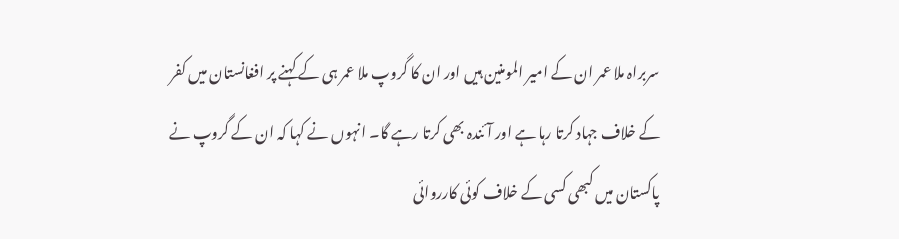سربراہ ملا عمر ان کے امیر المومنین ہیں اور ان کا گروپ ملا عمر ہی کے کہنے پر افغانستان میں کفر کے خلاف جہاد کرتا رہا ہے اور آئندہ بھی کرتا رہے گا۔ انہوں نے کہا کہ ان کے گروپ نے پاکستان میں کبھی کسی کے خلاف کوئی کارروائی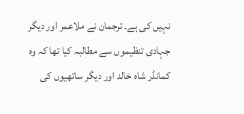نہیں کی ہے۔ ترجمان نے ملاعمر اور دیگر جہادی تنظیموں سے مطالبہ کیا تھا کہ وہ کمانڈر شاہ خالد اور دیگر ساتھیوں کی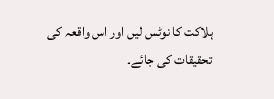ہلاکت کا نوٹس لیں اور اس واقعہ کی تحقیقات کی جائے۔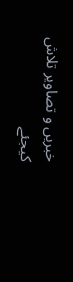خبریں و تصاویر تلاش کیجئے